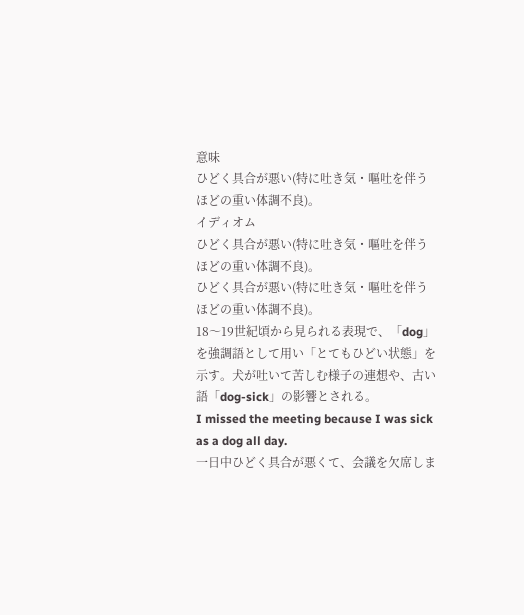意味
ひどく具合が悪い(特に吐き気・嘔吐を伴うほどの重い体調不良)。
イディオム
ひどく具合が悪い(特に吐き気・嘔吐を伴うほどの重い体調不良)。
ひどく具合が悪い(特に吐き気・嘔吐を伴うほどの重い体調不良)。
18〜19世紀頃から見られる表現で、「dog」を強調語として用い「とてもひどい状態」を示す。犬が吐いて苦しむ様子の連想や、古い語「dog-sick」の影響とされる。
I missed the meeting because I was sick as a dog all day.
一日中ひどく具合が悪くて、会議を欠席しま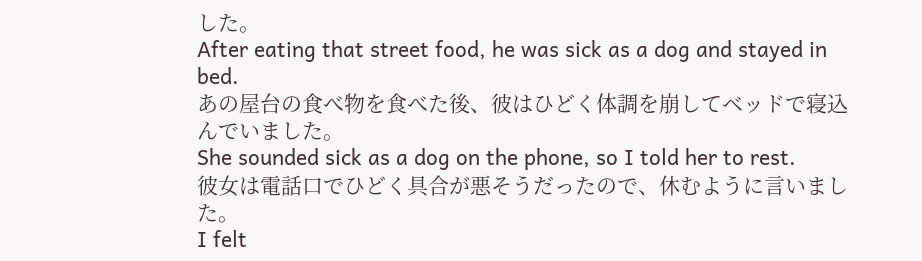した。
After eating that street food, he was sick as a dog and stayed in bed.
あの屋台の食べ物を食べた後、彼はひどく体調を崩してベッドで寝込んでいました。
She sounded sick as a dog on the phone, so I told her to rest.
彼女は電話口でひどく具合が悪そうだったので、休むように言いました。
I felt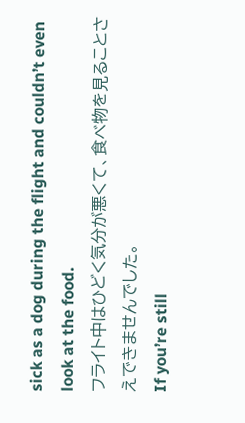sick as a dog during the flight and couldn’t even look at the food.
フライト中はひどく気分が悪くて、食べ物を見ることさえできませんでした。
If you’re still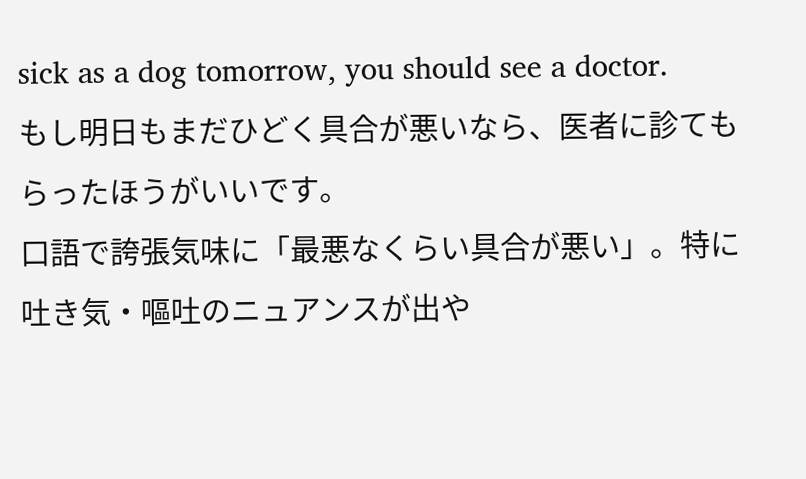sick as a dog tomorrow, you should see a doctor.
もし明日もまだひどく具合が悪いなら、医者に診てもらったほうがいいです。
口語で誇張気味に「最悪なくらい具合が悪い」。特に吐き気・嘔吐のニュアンスが出や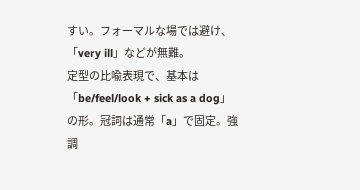すい。フォーマルな場では避け、「very ill」などが無難。
定型の比喩表現で、基本は「be/feel/look + sick as a dog」の形。冠詞は通常「a」で固定。強調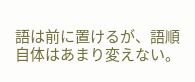語は前に置けるが、語順自体はあまり変えない。